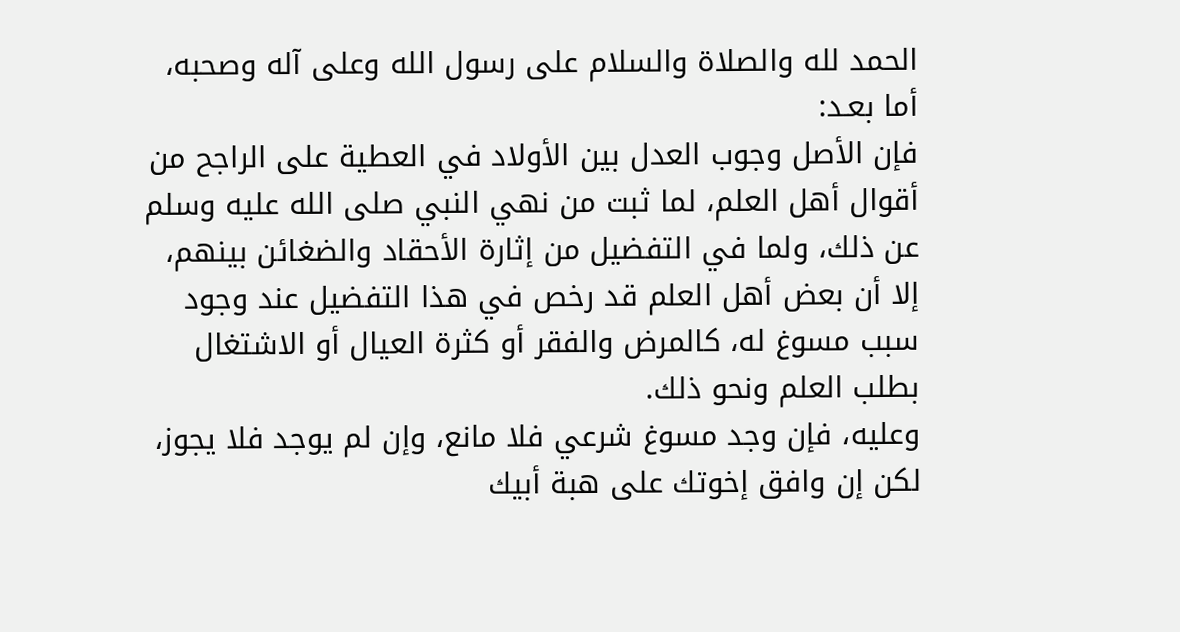الحمد لله والصلاة والسلام على رسول الله وعلى آله وصحبه، أما بعـد:
فإن الأصل وجوب العدل بين الأولاد في العطية على الراجح من أقوال أهل العلم، لما ثبت من نهي النبي صلى الله عليه وسلم عن ذلك، ولما في التفضيل من إثارة الأحقاد والضغائن بينهم، إلا أن بعض أهل العلم قد رخص في هذا التفضيل عند وجود سبب مسوغ له، كالمرض والفقر أو كثرة العيال أو الاشتغال بطلب العلم ونحو ذلك.
وعليه، فإن وجد مسوغ شرعي فلا مانع، وإن لم يوجد فلا يجوز، لكن إن وافق إخوتك على هبة أبيك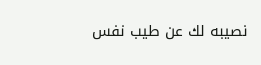نصيبه لك عن طيب نفس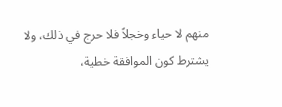منهم لا حياء وخجلاً فلا حرج في ذلك، ولا يشترط كون الموافقة خطية،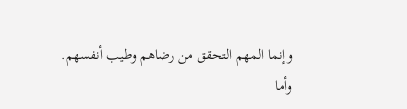وإنما المهم التحقق من رضاهم وطيب أنفسهم.
وأما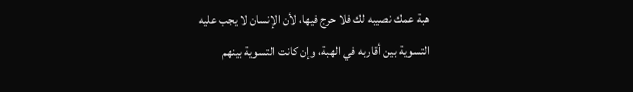هبة عمك نصيبه لك فلا حرج فيها، لأن الإنسان لا يجب عليه التسوية بين أقاربه في الهبة، وإن كانت التسوية بينهم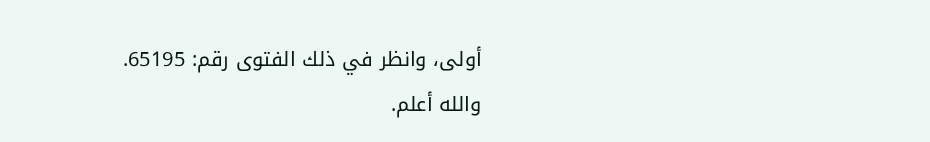أولى، وانظر في ذلك الفتوى رقم: 65195.
والله أعلم.